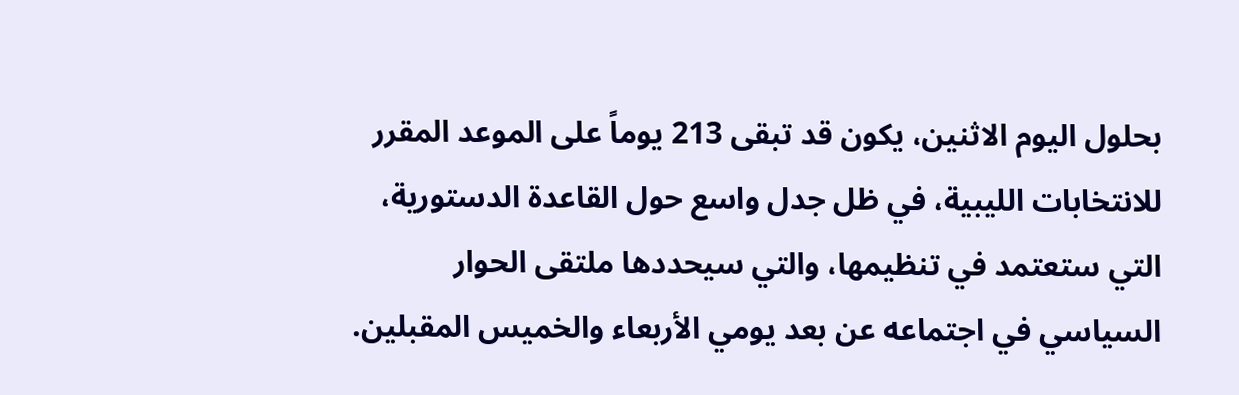بحلول اليوم الاثنين، يكون قد تبقى 213 يوماً على الموعد المقرر للانتخابات الليبية، في ظل جدل واسع حول القاعدة الدستورية، التي ستعتمد في تنظيمها، والتي سيحددها ملتقى الحوار السياسي في اجتماعه عن بعد يومي الأربعاء والخميس المقبلين.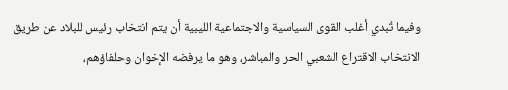وفيما تُبدي أغلب القوى السياسية والاجتماعية الليبية أن يتم انتخاب رئيس للبلاد عن طريق الانتخاب الاقتراع الشعبي الحر والمباشر، وهو ما يرفضه الإخوان وحلفاؤهم،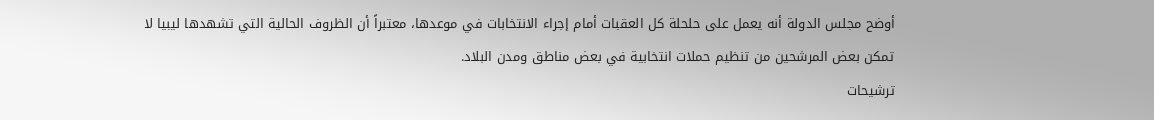أوضح مجلس الدولة أنه يعمل على حلحلة كل العقبات أمام إجراء الانتخابات في موعدها، معتبراً أن الظروف الحالية التي تشهدها ليبيا لا تمكن بعض المرشحين من تنظيم حملات انتخابية في بعض مناطق ومدن البلاد.
ترشيحات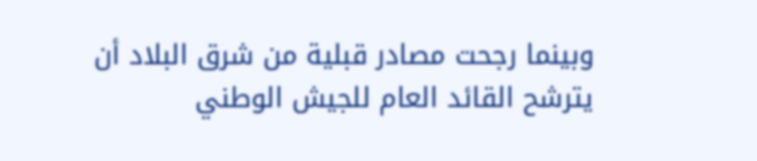وبينما رجحت مصادر قبلية من شرق البلاد أن يترشح القائد العام للجيش الوطني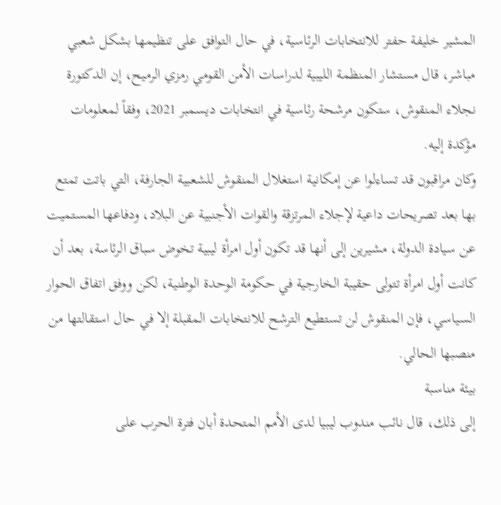المشير خليفة حفتر للانتخابات الرئاسية، في حال التوافق على تنظيمها بشكل شعبي مباشر، قال مستشار المنظمة الليبية لدراسات الأمن القومي رمزي الرميح، إن الدكتورة نجلاء المنقوش، ستكون مرشحة رئاسية في انتخابات ديسمبر 2021، وفقاً لمعلومات مؤكدة إليه.
وكان مراقبون قد تساءلوا عن إمكانية استغلال المنقوش للشعبية الجارفة، التي باتت تمتع بها بعد تصريحات داعية لإجلاء المرتزقة والقوات الأجنبية عن البلاد، ودفاعها المستميت عن سيادة الدولة، مشيرين إلى أنها قد تكون أول امرأة ليبية تخوض سباق الرئاسة، بعد أن كانت أول امرأة تتولى حقيبة الخارجية في حكومة الوحدة الوطنية، لكن ووفق اتفاق الحوار السياسي، فإن المنقوش لن تستطيع الترشح للانتخابات المقبلة إلا في حال استقالتها من منصبها الحالي.
بيئة مناسبة
إلى ذلك، قال نائب مندوب ليبيا لدى الأمم المتحدة أبان فترة الحرب على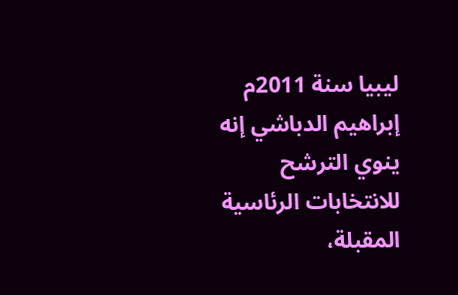ليبيا سنة 2011م إبراهيم الدباشي إنه ينوي الترشح للانتخابات الرئاسية المقبلة،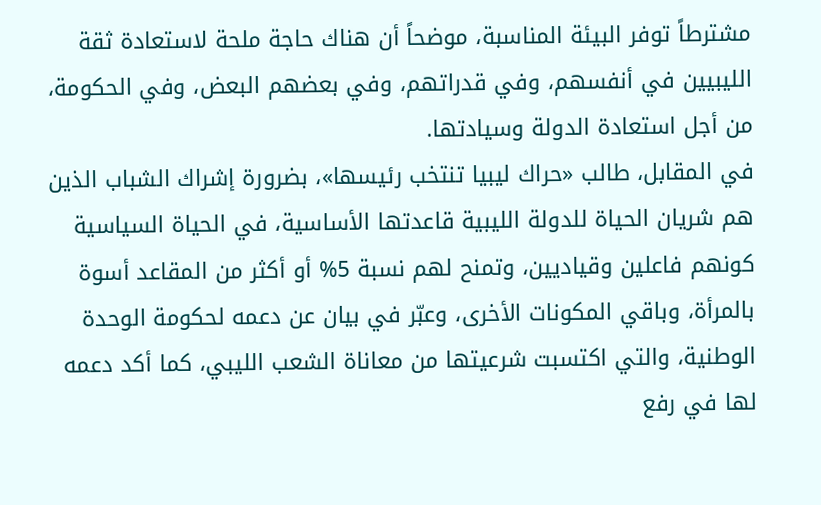مشترطاً توفر البيئة المناسبة، موضحاً أن هناك حاجة ملحة لاستعادة ثقة الليبيين في أنفسهم، وفي قدراتهم، وفي بعضهم البعض، وفي الحكومة، من أجل استعادة الدولة وسيادتها.
في المقابل، طالب «حراك ليبيا تنتخب رئيسها»، بضرورة إشراك الشباب الذين هم شريان الحياة للدولة الليبية قاعدتها الأساسية، في الحياة السياسية كونهم فاعلين وقياديين، وتمنح لهم نسبة 5% أو أكثر من المقاعد أسوة بالمرأة، وباقي المكونات الأخرى، وعبّر في بيان عن دعمه لحكومة الوحدة الوطنية، والتي اكتسبت شرعيتها من معاناة الشعب الليبي، كما أكد دعمه لها في رفع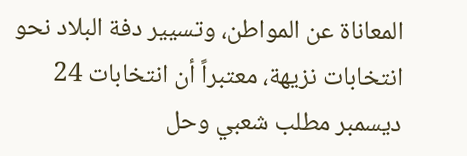المعاناة عن المواطن، وتسيير دفة البلاد نحو انتخابات نزيهة، معتبراً أن انتخابات 24 ديسمبر مطلب شعبي وحل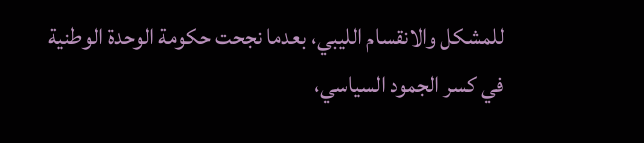للمشكل والانقسام الليبي، بعدما نجحت حكومة الوحدة الوطنية في كسر الجمود السياسي،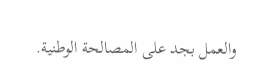والعمل بجد على المصالحة الوطنية.